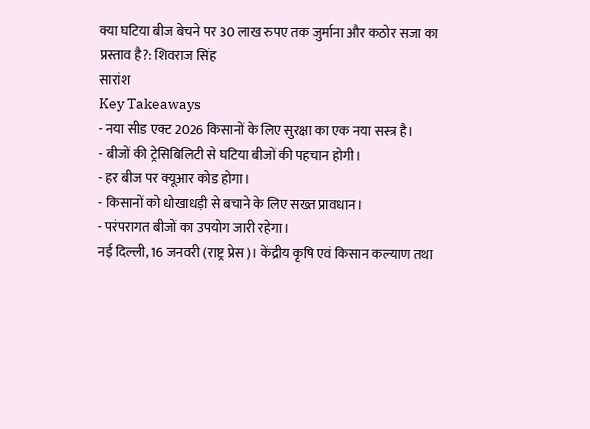क्या घटिया बीज बेचने पर 30 लाख रुपए तक जुर्माना और कठोर सजा का प्रस्ताव है?: शिवराज सिंह
सारांश
Key Takeaways
- नया सीड एक्ट 2026 किसानों के लिए सुरक्षा का एक नया सस्त्र है।
- बीजों की ट्रेसिबिलिटी से घटिया बीजों की पहचान होगी।
- हर बीज पर क्यूआर कोड होगा।
- किसानों को धोखाधड़ी से बचाने के लिए सख्त प्रावधान।
- परंपरागत बीजों का उपयोग जारी रहेगा।
नई दिल्ली, 16 जनवरी (राष्ट्र प्रेस)। केंद्रीय कृषि एवं किसान कल्याण तथा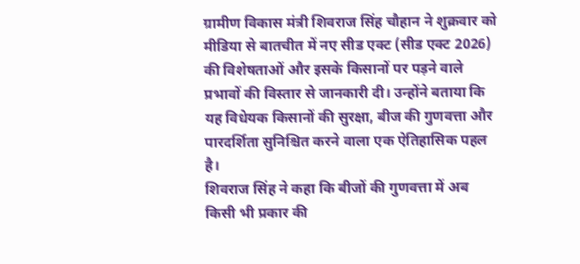ग्रामीण विकास मंत्री शिवराज सिंह चौहान ने शुक्रवार को मीडिया से बातचीत में नए सीड एक्ट (सीड एक्ट 2026) की विशेषताओं और इसके किसानों पर पड़ने वाले प्रभावों की विस्तार से जानकारी दी। उन्होंने बताया कि यह विधेयक किसानों की सुरक्षा, बीज की गुणवत्ता और पारदर्शिता सुनिश्चित करने वाला एक ऐतिहासिक पहल है।
शिवराज सिंह ने कहा कि बीजों की गुणवत्ता में अब किसी भी प्रकार की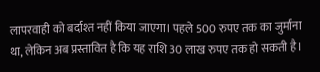लापरवाही को बर्दाश्त नहीं किया जाएगा। पहले 500 रुपए तक का जुर्माना था, लेकिन अब प्रस्तावित है कि यह राशि 30 लाख रुपए तक हो सकती है।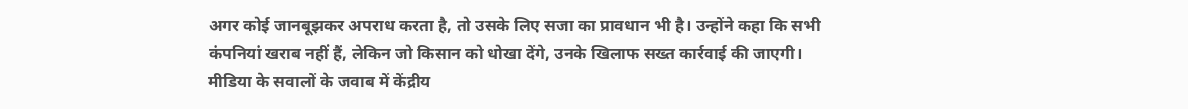अगर कोई जानबूझकर अपराध करता है, तो उसके लिए सजा का प्रावधान भी है। उन्होंने कहा कि सभी कंपनियां खराब नहीं हैं, लेकिन जो किसान को धोखा देंगे, उनके खिलाफ सख्त कार्रवाई की जाएगी।
मीडिया के सवालों के जवाब में केंद्रीय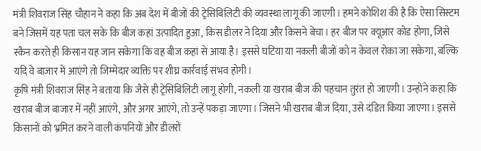मंत्री शिवराज सिंह चौहान ने कहा कि अब देश में बीजों की ट्रेसिबिलिटी की व्यवस्था लागू की जाएगी। हमने कोशिश की है कि ऐसा सिस्टम बने जिसमें यह पता चल सके कि बीज कहां उत्पादित हुआ, किस डीलर ने दिया और किसने बेचा। हर बीज पर क्यूआर कोड होगा, जिसे स्कैन करते ही किसान यह जान सकेगा कि वह बीज कहां से आया है। इससे घटिया या नकली बीजों को न केवल रोका जा सकेगा, बल्कि यदि वे बाजार में आएंगे तो जिम्मेदार व्यक्ति पर शीघ्र कार्रवाई संभव होगी।
कृषि मंत्री शिवराज सिंह ने बताया कि जैसे ही ट्रेसिबिलिटी लागू होगी, नकली या खराब बीज की पहचान तुरंत हो जाएगी। उन्होंने कहा कि खराब बीज बाजार में नहीं आएंगे, और अगर आएंगे, तो उन्हें पकड़ा जाएगा। जिसने भी खराब बीज दिया, उसे दंडित किया जाएगा। इससे किसानों को भ्रमित करने वाली कंपनियों और डीलरों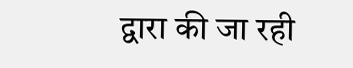द्वारा की जा रही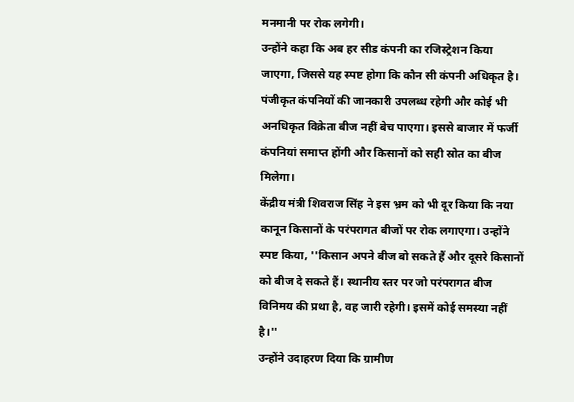मनमानी पर रोक लगेगी।
उन्होंने कहा कि अब हर सीड कंपनी का रजिस्ट्रेशन किया जाएगा, जिससे यह स्पष्ट होगा कि कौन सी कंपनी अधिकृत है। पंजीकृत कंपनियों की जानकारी उपलब्ध रहेगी और कोई भी अनधिकृत विक्रेता बीज नहीं बेच पाएगा। इससे बाजार में फर्जी कंपनियां समाप्त होंगी और किसानों को सही स्रोत का बीज मिलेगा।
केंद्रीय मंत्री शिवराज सिंह ने इस भ्रम को भी दूर किया कि नया कानून किसानों के परंपरागत बीजों पर रोक लगाएगा। उन्होंने स्पष्ट किया, ''किसान अपने बीज बो सकते हैं और दूसरे किसानों को बीज दे सकते हैं। स्थानीय स्तर पर जो परंपरागत बीज विनिमय की प्रथा है, वह जारी रहेगी। इसमें कोई समस्या नहीं है।''
उन्होंने उदाहरण दिया कि ग्रामीण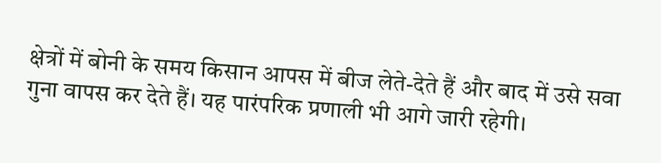क्षेत्रों में बोनी के समय किसान आपस में बीज लेते-देते हैं और बाद में उसे सवा गुना वापस कर देते हैं। यह पारंपरिक प्रणाली भी आगे जारी रहेगी।